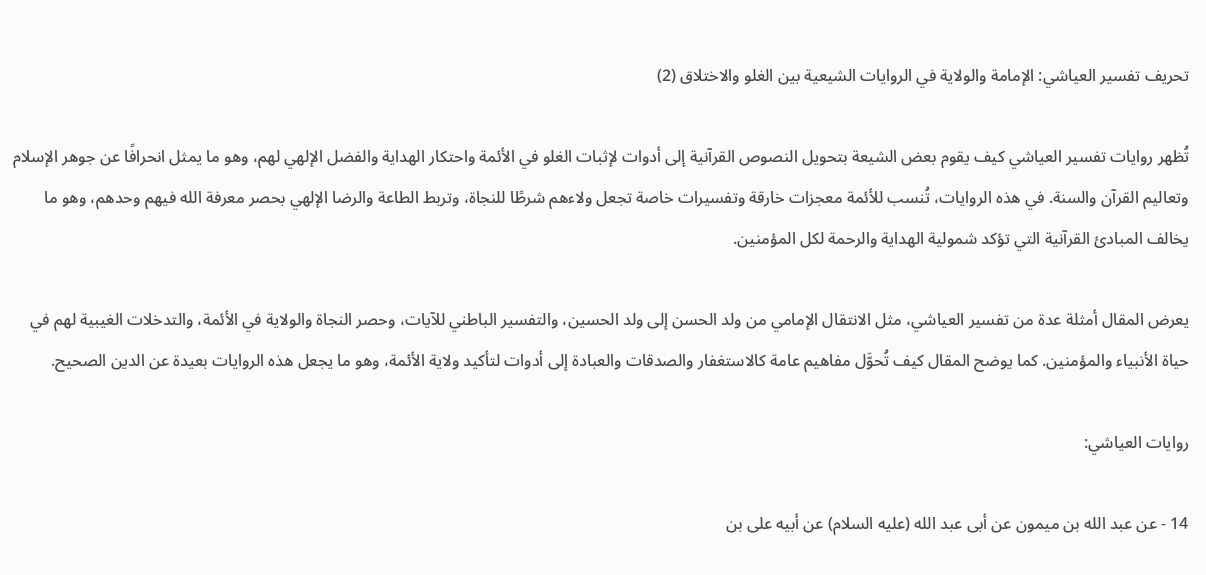تحريف تفسير العياشي: الإمامة والولاية في الروايات الشيعية بين الغلو والاختلاق (2)

تُظهر روايات تفسير العياشي كيف يقوم بعض الشيعة بتحويل النصوص القرآنية إلى أدوات لإثبات الغلو في الأئمة واحتكار الهداية والفضل الإلهي لهم، وهو ما يمثل انحرافًا عن جوهر الإسلام وتعاليم القرآن والسنة. في هذه الروايات، تُنسب للأئمة معجزات خارقة وتفسيرات خاصة تجعل ولاءهم شرطًا للنجاة، وتربط الطاعة والرضا الإلهي بحصر معرفة الله فيهم وحدهم، وهو ما يخالف المبادئ القرآنية التي تؤكد شمولية الهداية والرحمة لكل المؤمنين.

يعرض المقال أمثلة عدة من تفسير العياشي، مثل الانتقال الإمامي من ولد الحسن إلى ولد الحسين، والتفسير الباطني للآيات، وحصر النجاة والولاية في الأئمة، والتدخلات الغيبية لهم في حياة الأنبياء والمؤمنين. كما يوضح المقال كيف تُحوَّل مفاهيم عامة كالاستغفار والصدقات والعبادة إلى أدوات لتأكيد ولاية الأئمة، وهو ما يجعل هذه الروايات بعيدة عن الدين الصحيح.

روايات العياشي:

14 - عن عبد الله بن ميمون عن أبى عبد الله (عليه السلام) عن أبيه على بن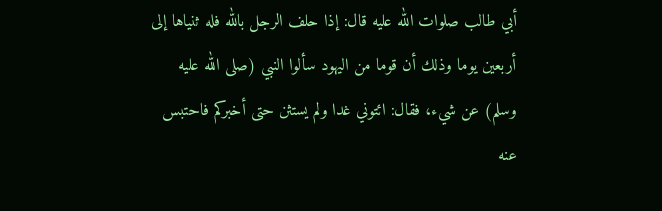أبي طالب صلوات الله عليه قال: إذا حلف الرجل بالله فله ثنياها إلى أربعين يوما وذلك أن قوما من اليهود سألوا النبي (صلى الله عليه وسلم) عن شيء، فقال: ائتوني غدا ولم يستثن حتى أخبركم فاحتبس عنه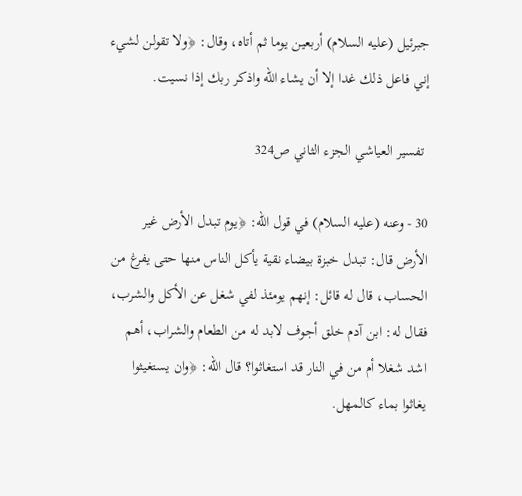جبرئيل (عليه السلام) أربعين يوما ثم أتاه، وقال: ﴿ولا تقولن لشيء إني فاعل ذلك غدا إلا أن يشاء الله واذكر ربك إذا نسيت.

 تفسير العياشي الجزء الثاني ص324

30 - وعنه (عليه السلام) في قول الله: ﴿يوم تبدل الأرض غير الأرض قال: تبدل خبزة بيضاء نقية يأكل الناس منها حتى يفرغ من الحساب، قال له قائل: إنهم يومئذ لفي شغل عن الأكل والشرب، فقال له: ابن آدم خلق أجوف لابد له من الطعام والشراب، أهم اشد شغلا أم من في النار قد استغاثوا؟ قال الله: ﴿وان يستغيثوا يغاثوا بماء كالمهل.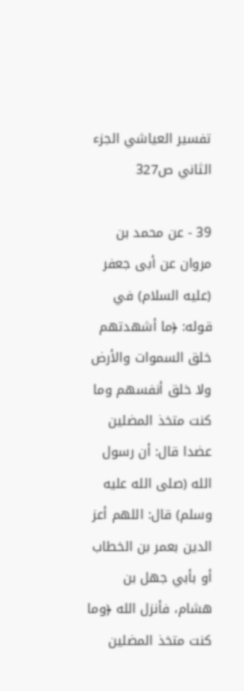تفسير العياشي الجزء الثاني ص327

39 - عن محمد بن مروان عن أبى جعفر (عليه السلام) في قوله: ﴿ما أشهدتهم خلق السموات والأرض ولا خلق أنفسهم وما كنت متخذ المضلين عضدا قال: أن رسول الله (صلى الله عليه وسلم) قال: اللهم أعز الدين بعمر بن الخطاب أو بأبي جهل بن هشام، فأنزل الله ﴿وما كنت متخذ المضلين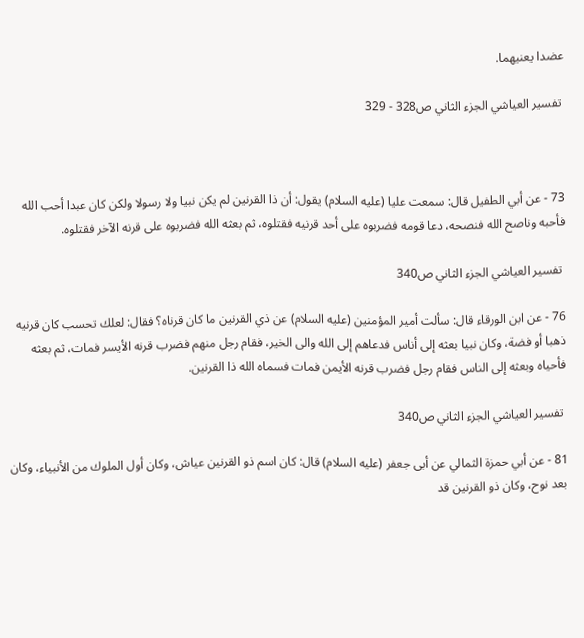عضدا يعنيهما.

 تفسير العياشي الجزء الثاني ص328 - 329



73 - عن أبي الطفيل قال: سمعت عليا (عليه السلام) يقول: أن ذا القرنين لم يكن نبيا ولا رسولا ولكن كان عبدا أحب الله فأحبه وناصح الله فنصحه، دعا قومه فضربوه على أحد قرنيه فقتلوه، ثم بعثه الله فضربوه على قرنه الآخر فقتلوه.

 تفسير العياشي الجزء الثاني ص340

76 - عن ابن الورقاء قال: سألت أمير المؤمنين (عليه السلام) عن ذي القرنين ما كان قرناه؟ فقال: لعلك تحسب كان قرنيه ذهبا أو فضة، وكان نبيا بعثه إلى أناس فدعاهم إلى الله والى الخير، فقام رجل منهم فضرب قرنه الأيسر فمات، ثم بعثه فأحياه وبعثه إلى الناس فقام رجل فضرب قرنه الأيمن فمات فسماه الله ذا القرنين.

 تفسير العياشي الجزء الثاني ص340

81 - عن أبي حمزة الثمالي عن أبى جعفر (عليه السلام) قال: كان اسم ذو القرنين عياش، وكان أول الملوك من الأنبياء، وكان بعد نوح، وكان ذو القرنين قد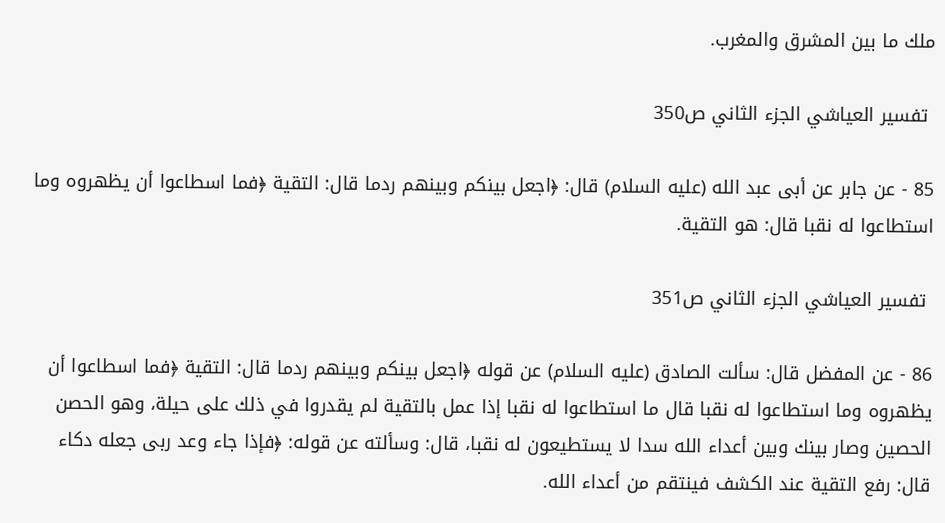ملك ما بين المشرق والمغرب.

 تفسير العياشي الجزء الثاني ص350

85 - عن جابر عن أبى عبد الله (عليه السلام) قال: ﴿اجعل بينكم وبينهم ردما قال: التقية ﴿فما اسطاعوا أن يظهروه وما استطاعوا له نقبا قال: هو التقية.

 تفسير العياشي الجزء الثاني ص351

86 - عن المفضل قال: سألت الصادق (عليه السلام) عن قوله ﴿اجعل بينكم وبينهم ردما قال: التقية ﴿فما اسطاعوا أن يظهروه وما استطاعوا له نقبا قال ما استطاعوا له نقبا إذا عمل بالتقية لم يقدروا في ذلك على حيلة، وهو الحصن الحصين وصار بينك وبين أعداء الله سدا لا يستطيعون له نقبا، قال: وسألته عن قوله: ﴿فإذا جاء وعد ربى جعله دكاء قال: رفع التقية عند الكشف فينتقم من أعداء الله.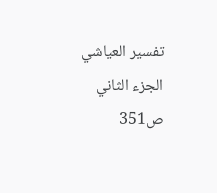تفسير العياشي الجزء الثاني ص351